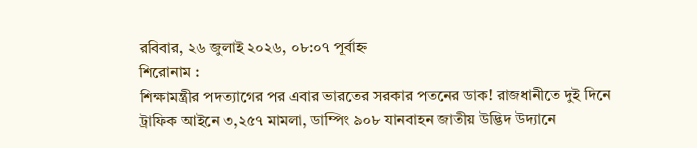রবিবার, ২৬ জুলাই ২০২৬, ০৮:০৭ পূর্বাহ্ন
শিরোনাম :
শিক্ষামন্ত্রীর পদত্যাগের পর এবার ভারতের সরকার পতনের ডাক! রাজধানীতে দুই দিনে ট্রাফিক আইনে ৩,২৫৭ মামলা, ডাম্পিং ৯০৮ যানবাহন জাতীয় উদ্ভিদ উদ্যানে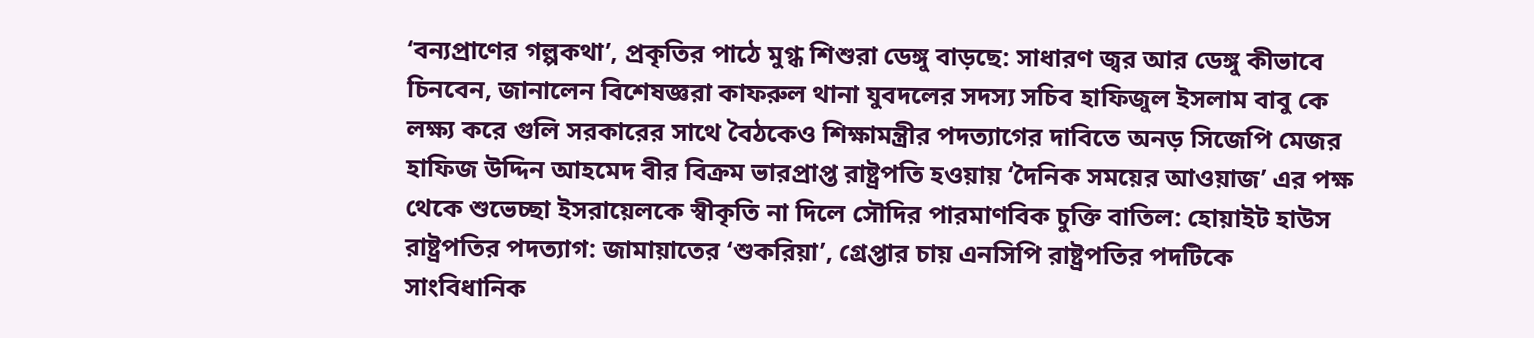‘বন্যপ্রাণের গল্পকথা’, প্রকৃতির পাঠে মুগ্ধ শিশুরা ডেঙ্গু বাড়ছে: সাধারণ জ্বর আর ডেঙ্গু কীভাবে চিনবেন, জানালেন বিশেষজ্ঞরা কাফরুল থানা যুবদলের সদস্য সচিব হাফিজুল ইসলাম বাবু কে লক্ষ্য করে গুলি সরকারের সাথে বৈঠকেও শিক্ষামন্ত্রীর পদত্যাগের দাবিতে অনড় সিজেপি মেজর হাফিজ উদ্দিন আহমেদ বীর বিক্রম ভারপ্রাপ্ত রাষ্ট্রপতি হওয়ায় ‘দৈনিক সময়ের আওয়াজ’ এর পক্ষ থেকে শুভেচ্ছা ইসরায়েলকে স্বীকৃতি না দিলে সৌদির পারমাণবিক চুক্তি বাতিল: হোয়াইট হাউস রাষ্ট্রপতির পদত্যাগ: জামায়াতের ‘শুকরিয়া’, গ্রেপ্তার চায় এনসিপি রাষ্ট্রপতির পদটিকে সাংবিধানিক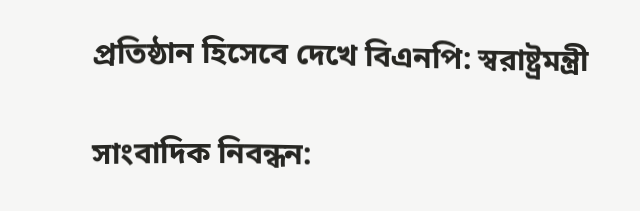প্রতিষ্ঠান হিসেবে দেখে বিএনপি: স্বরাষ্ট্রমন্ত্রী

সাংবাদিক নিবন্ধন: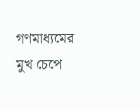গণমাধ্যমের মুখ চেপে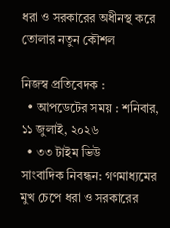ধরা ও সরকারের অধীনস্থ করে তোলার নতুন কৌশল

নিজস্ব প্রতিবেদক :
  • আপডেটের সময় : শনিবার, ১১ জুলাই, ২০২৬
  • ৩৩ টাইম ভিউ
সাংবাদিক নিবন্ধন: গণমাধ্যমের মুখ চেপে ধরা ও সরকারের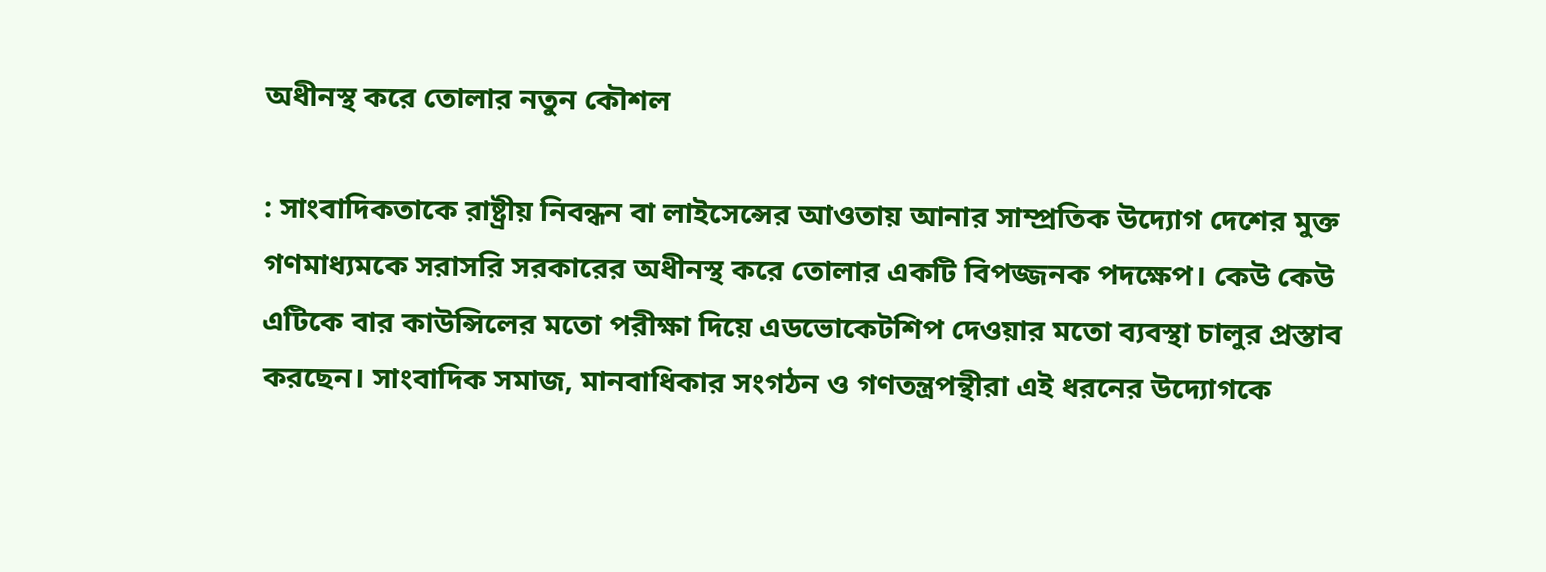অধীনস্থ করে তোলার নতুন কৌশল

: সাংবাদিকতাকে রাষ্ট্রীয় নিবন্ধন বা লাইসেন্সের আওতায় আনার সাম্প্রতিক উদ্যোগ দেশের মুক্ত গণমাধ্যমকে সরাসরি সরকারের অধীনস্থ করে তোলার একটি বিপজ্জনক পদক্ষেপ। কেউ কেউ এটিকে বার কাউন্সিলের মতো পরীক্ষা দিয়ে এডভোকেটশিপ দেওয়ার মতো ব্যবস্থা চালুর প্রস্তাব করছেন। সাংবাদিক সমাজ, মানবাধিকার সংগঠন ও গণতন্ত্রপন্থীরা এই ধরনের উদ্যোগকে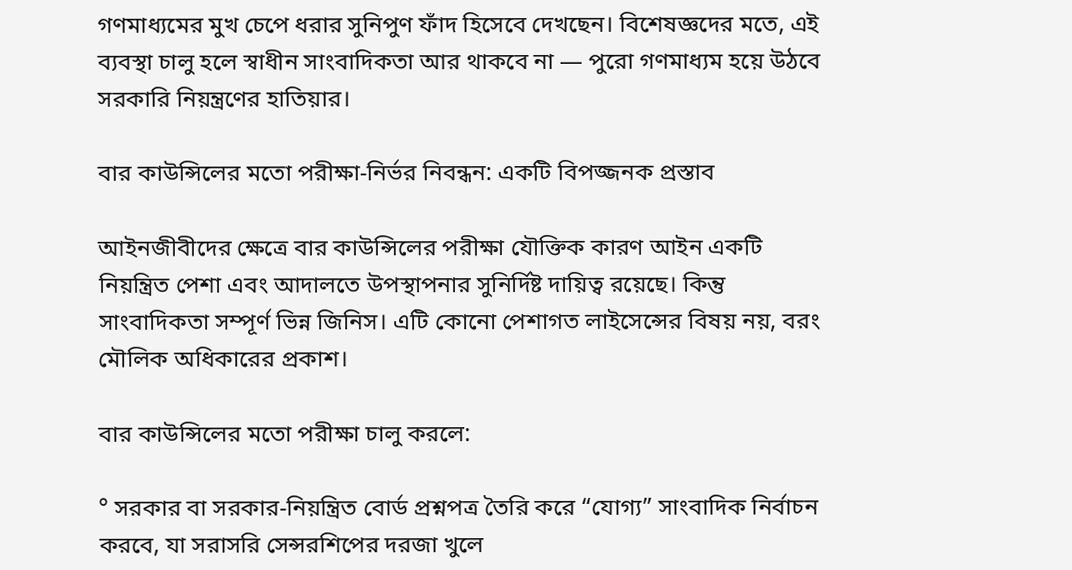গণমাধ্যমের মুখ চেপে ধরার সুনিপুণ ফাঁদ হিসেবে দেখছেন। বিশেষজ্ঞদের মতে, এই ব্যবস্থা চালু হলে স্বাধীন সাংবাদিকতা আর থাকবে না — পুরো গণমাধ্যম হয়ে উঠবে সরকারি নিয়ন্ত্রণের হাতিয়ার।

বার কাউন্সিলের মতো পরীক্ষা-নির্ভর নিবন্ধন: একটি বিপজ্জনক প্রস্তাব

আইনজীবীদের ক্ষেত্রে বার কাউন্সিলের পরীক্ষা যৌক্তিক কারণ আইন একটি নিয়ন্ত্রিত পেশা এবং আদালতে উপস্থাপনার সুনির্দিষ্ট দায়িত্ব রয়েছে। কিন্তু সাংবাদিকতা সম্পূর্ণ ভিন্ন জিনিস। এটি কোনো পেশাগত লাইসেন্সের বিষয় নয়, বরং মৌলিক অধিকারের প্রকাশ।

বার কাউন্সিলের মতো পরীক্ষা চালু করলে:

° সরকার বা সরকার-নিয়ন্ত্রিত বোর্ড প্রশ্নপত্র তৈরি করে “যোগ্য” সাংবাদিক নির্বাচন করবে, যা সরাসরি সেন্সরশিপের দরজা খুলে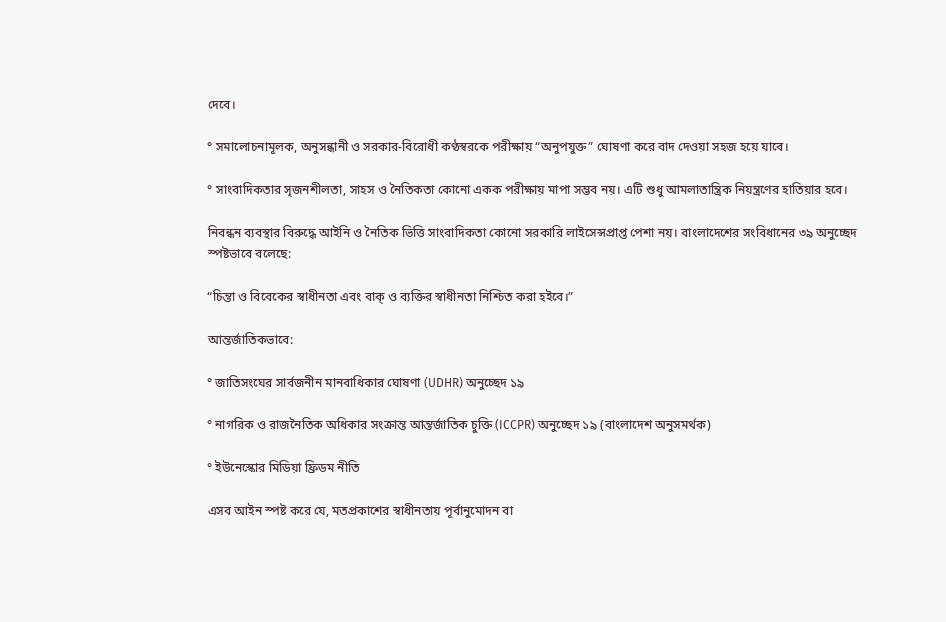দেবে।

° সমালোচনামূলক, অনুসন্ধানী ও সরকার-বিরোধী কণ্ঠস্বরকে পরীক্ষায় “অনুপযুক্ত” ঘোষণা করে বাদ দেওয়া সহজ হয়ে যাবে।

° সাংবাদিকতার সৃজনশীলতা, সাহস ও নৈতিকতা কোনো একক পরীক্ষায় মাপা সম্ভব নয়। এটি শুধু আমলাতান্ত্রিক নিয়ন্ত্রণের হাতিয়ার হবে।

নিবন্ধন ব্যবস্থার বিরুদ্ধে আইনি ও নৈতিক ভিত্তি সাংবাদিকতা কোনো সরকারি লাইসেন্সপ্রাপ্ত পেশা নয়। বাংলাদেশের সংবিধানের ৩৯ অনুচ্ছেদ স্পষ্টভাবে বলেছে:

“চিন্তা ও বিবেকের স্বাধীনতা এবং বাক্‌ ও ব্যক্তির স্বাধীনতা নিশ্চিত করা হইবে।”

আন্তর্জাতিকভাবে:

° জাতিসংঘের সার্বজনীন মানবাধিকার ঘোষণা (UDHR) অনুচ্ছেদ ১৯

° নাগরিক ও রাজনৈতিক অধিকার সংক্রান্ত আন্তর্জাতিক চুক্তি (ICCPR) অনুচ্ছেদ ১৯ (বাংলাদেশ অনুসমর্থক)

° ইউনেস্কোর মিডিয়া ফ্রিডম নীতি

এসব আইন স্পষ্ট করে যে, মতপ্রকাশের স্বাধীনতায় পূর্বানুমোদন বা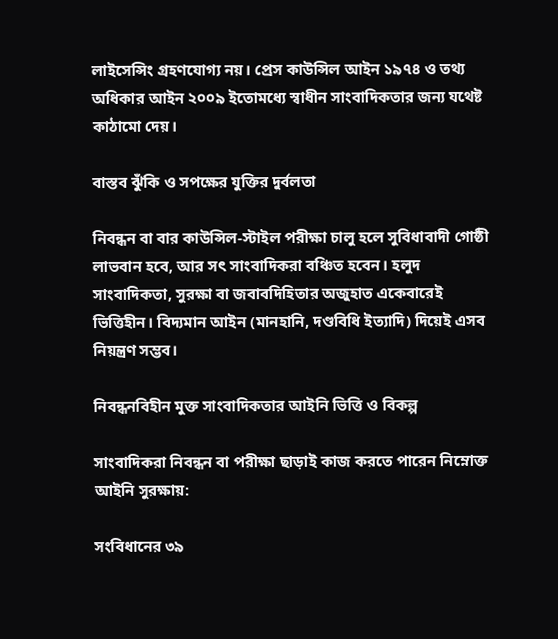লাইসেন্সিং গ্রহণযোগ্য নয়। প্রেস কাউন্সিল আইন ১৯৭৪ ও তথ্য অধিকার আইন ২০০৯ ইতোমধ্যে স্বাধীন সাংবাদিকতার জন্য যথেষ্ট কাঠামো দেয়।

বাস্তব ঝুঁকি ও সপক্ষের যুক্তির দুর্বলতা

নিবন্ধন বা বার কাউন্সিল-স্টাইল পরীক্ষা চালু হলে সুবিধাবাদী গোষ্ঠী লাভবান হবে, আর সৎ সাংবাদিকরা বঞ্চিত হবেন। হলুদ সাংবাদিকতা, সুরক্ষা বা জবাবদিহিতার অজুহাত একেবারেই ভিত্তিহীন। বিদ্যমান আইন (মানহানি, দণ্ডবিধি ইত্যাদি) দিয়েই এসব নিয়ন্ত্রণ সম্ভব।

নিবন্ধনবিহীন মুক্ত সাংবাদিকতার আইনি ভিত্তি ও বিকল্প

সাংবাদিকরা নিবন্ধন বা পরীক্ষা ছাড়াই কাজ করতে পারেন নিম্নোক্ত আইনি সুরক্ষায়:

সংবিধানের ৩৯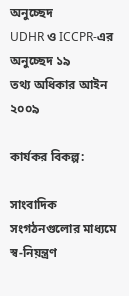অনুচ্ছেদ
UDHR ও ICCPR-এর অনুচ্ছেদ ১৯
তথ্য অধিকার আইন ২০০৯

কার্যকর বিকল্প:

সাংবাদিক সংগঠনগুলোর মাধ্যমে স্ব-নিয়ন্ত্রণ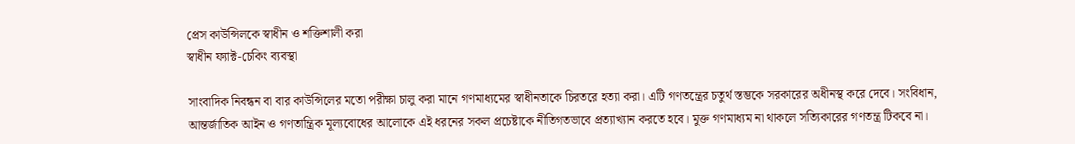প্রেস কাউন্সিলকে স্বাধীন ও শক্তিশালী করা
স্বাধীন ফ্যাক্ট-চেকিং ব্যবস্থা

সাংবাদিক নিবন্ধন বা বার কাউন্সিলের মতো পরীক্ষা চালু করা মানে গণমাধ্যমের স্বাধীনতাকে চিরতরে হত্যা করা। এটি গণতন্ত্রের চতুর্থ স্তম্ভকে সরকারের অধীনস্থ করে দেবে। সংবিধান, আন্তর্জাতিক আইন ও গণতান্ত্রিক মূল্যবোধের আলোকে এই ধরনের সকল প্রচেষ্টাকে নীতিগতভাবে প্রত্যাখ্যান করতে হবে। মুক্ত গণমাধ্যম না থাকলে সত্যিকারের গণতন্ত্র টিকবে না।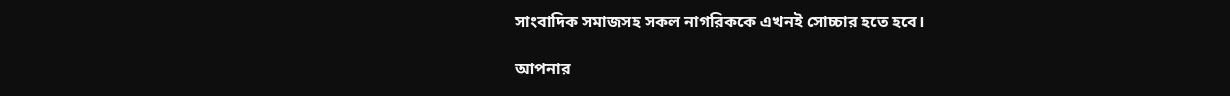সাংবাদিক সমাজসহ সকল নাগরিককে এখনই সোচ্চার হতে হবে।

আপনার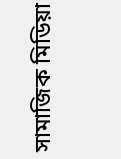সামাজিক মিডিয়া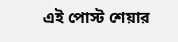এই পোস্ট শেয়ার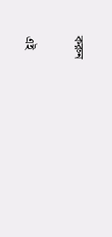করুন

এই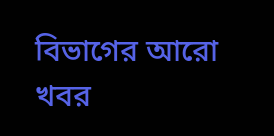বিভাগের আরো খবর